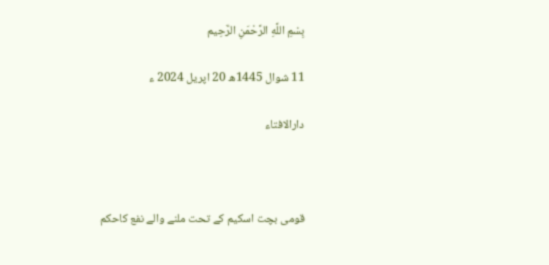بِسْمِ اللَّهِ الرَّحْمَنِ الرَّحِيم

11 شوال 1445ھ 20 اپریل 2024 ء

دارالافتاء



قومی بچت اسکیم کے تحت ملنے والے نفع کاحکم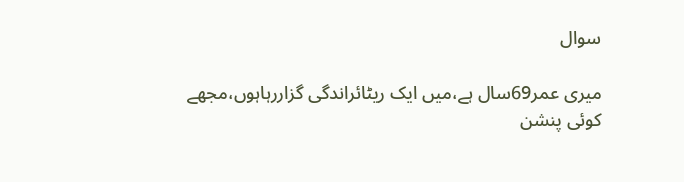سوال

میری عمر69سال ہے،میں ایک ریٹائراندگی گزاررہاہوں،مجھے کوئی پنشن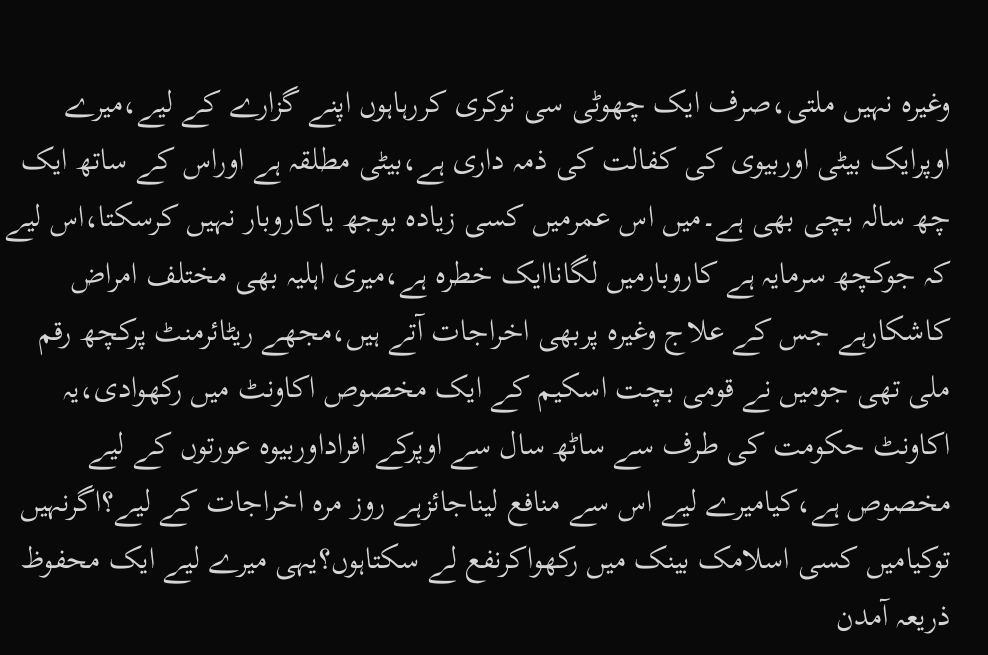وغیرہ نہیں ملتی،صرف ایک چھوٹی سی نوکری کررہاہوں اپنے گزارے کے لیے،میرے اوپرایک بیٹی اوربیوی کی کفالت کی ذمہ داری ہے،بیٹی مطلقہ ہے اوراس کے ساتھ ایک چھ سالہ بچی بھی ہے۔میں اس عمرمیں کسی زیادہ بوجھ یاکاروبار نہیں کرسکتا،اس لیے کہ جوکچھ سرمایہ ہے کاروبارمیں لگاناایک خطرہ ہے،میری اہلیہ بھی مختلف امراض کاشکارہے جس کے علاج وغیرہ پربھی اخراجات آتے ہیں،مجھے ریٹائرمنٹ پرکچھ رقم ملی تھی جومیں نے قومی بچت اسکیم کے ایک مخصوص اکاونٹ میں رکھوادی،یہ اکاونٹ حکومت کی طرف سے ساٹھ سال سے اوپرکے افراداوربیوہ عورتوں کے لیے مخصوص ہے،کیامیرے لیے اس سے منافع لیناجائزہے روز مرہ اخراجات کے لیے؟اگرنہیں توکیامیں کسی اسلامک بینک میں رکھواکرنفع لے سکتاہوں؟یہی میرے لیے ایک محفوظ ذریعہ آمدن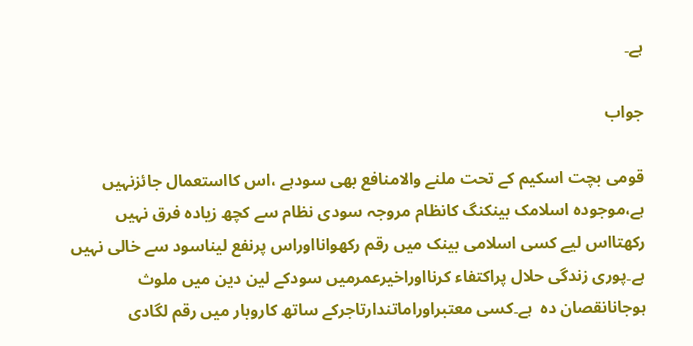ہے۔

جواب

قومی بچت اسکیم کے تحت ملنے والامنافع بھی سودہے ،اس کااستعمال جائزنہیں ہے،موجودہ اسلامک بینکنگ کانظام مروجہ سودی نظام سے کچھ زیادہ فرق نہیں رکھتااس لیے کسی اسلامی بینک میں رقم رکھوانااوراس پرنفع لیناسود سے خالی نہیں ہے۔پوری زندگی حلال پراکتفاء کرنااوراخیرعمرمیں سودکے لین دین میں ملوث ہوجانانقصان دہ  ہے۔کسی معتبراوراماتندارتاجرکے ساتھ کاروبار میں رقم لگادی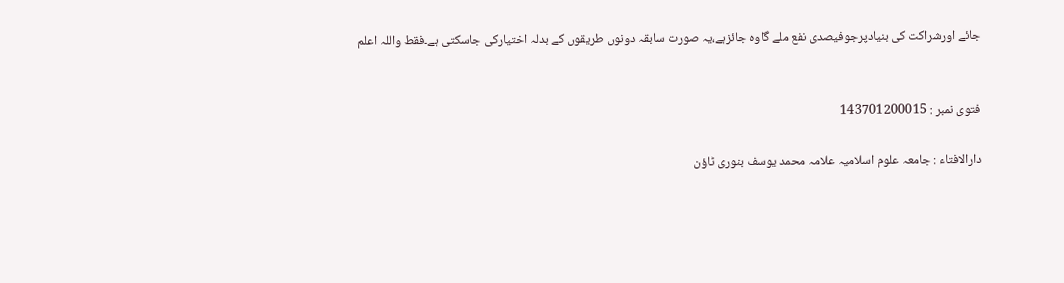جائے اورشراکت کی بنیادپرجوفیصدی نفع ملے گاوہ جائزہے،یہ صورت سابقہ دونوں طریقوں کے بدلہ اختیارکی جاسکتی ہے۔فقط واللہ اعلم


فتوی نمبر : 143701200015

دارالافتاء : جامعہ علوم اسلامیہ علامہ محمد یوسف بنوری ٹاؤن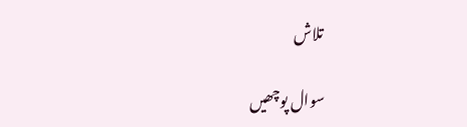تلاش

سوال پوچھیں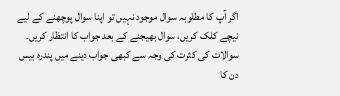اگر آپ کا مطلوبہ سوال موجود نہیں تو اپنا سوال پوچھنے کے لیے نیچے کلک کریں، سوال بھیجنے کے بعد جواب کا انتظار کریں۔ سوالات کی کثرت کی وجہ سے کبھی جواب دینے میں پندرہ بیس دن کا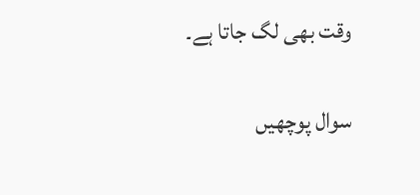وقت بھی لگ جاتا ہے۔

سوال پوچھیں